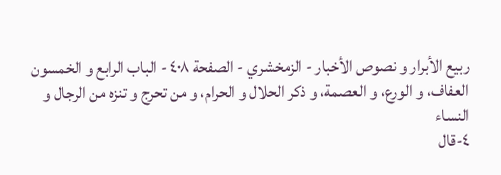ربيع الأبرار و نصوص الأخبار - الزمخشري - الصفحة ٤٠٨ - الباب الرابع و الخمسون العفاف، و الورع، و العصمة، و ذكر الحلال و الحرام، و من تحرج و تنزه من الرجال و النساء
٤-قال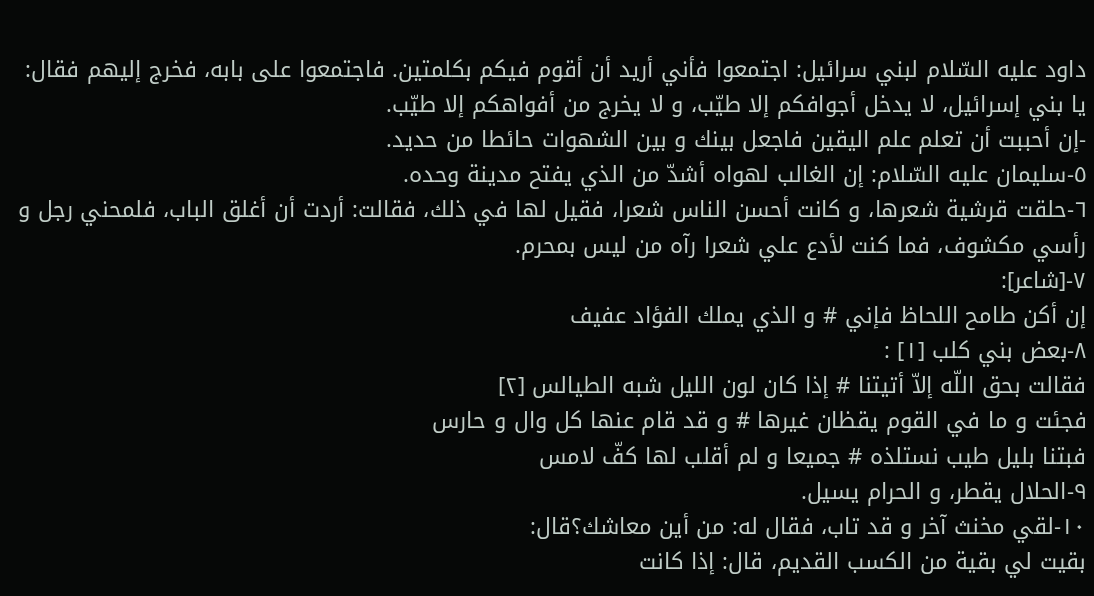داود عليه السّلام لبني سرائيل: اجتمعوا فأني أريد أن أقوم فيكم بكلمتين. فاجتمعوا على بابه، فخرج إليهم فقال: يا بني إسرائيل، لا يدخل أجوافكم إلا طيّب، و لا يخرج من أفواهكم إلا طيّب.
-إن أحببت أن تعلم علم اليقين فاجعل بينك و بين الشهوات حائطا من حديد.
٥-سليمان عليه السّلام: إن الغالب لهواه أشدّ من الذي يفتح مدينة وحده.
٦-حلقت قرشية شعرها، و كانت أحسن الناس شعرا، فقيل لها في ذلك، فقالت: أردت أن أغلق الباب، فلمحني رجل و رأسي مكشوف، فما كنت لأدع علي شعرا رآه من ليس بمحرم.
٧-[شاعر]:
إن أكن طامح اللحاظ فإني # و الذي يملك الفؤاد عفيف
٨-بعض بني كلب [١] :
فقالت بحق اللّه إلاّ أتيتنا # إذا كان لون الليل شبه الطيالس [٢]
فجئت و ما في القوم يقظان غيرها # و قد قام عنها كل وال و حارس
فبتنا بليل طيب نستلذه # جميعا و لم أقلب لها كفّ لامس
٩-الحلال يقطر، و الحرام يسيل.
١٠-لقي مخنث آخر و قد تاب، فقال له: من أين معاشك؟قال:
بقيت لي بقية من الكسب القديم، قال: إذا كانت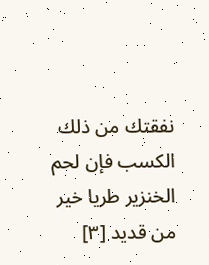نفقتك من ذلك الكسب فإن لحم الخنزير طريا خير من قديد [٣]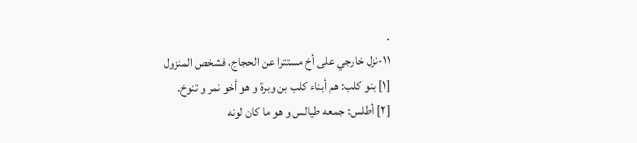.
١١-نزل خارجي على أخ مستترا عن الحجاج، فشخص المنزول
[١] بنو كلب: هم أبناء كلب بن وبرة و هو أخو نمر و تنوخ.
[٢] أطلس: جمعه طيالس و هو ما كان لونه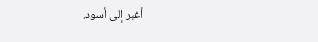أغبر إلى أسود.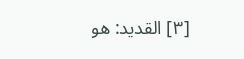[٣] القديد: هو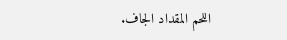اللحم المقداد الجاف.